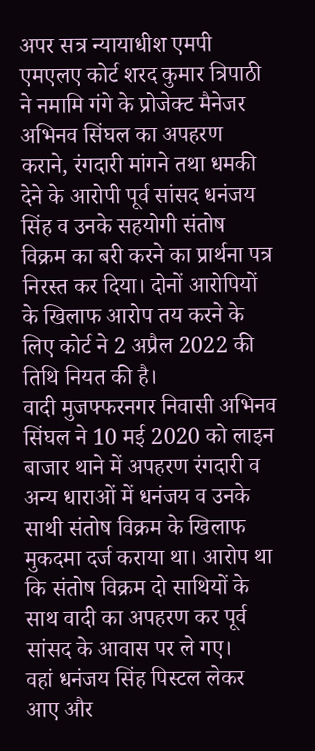अपर सत्र न्यायाधीश एमपी एमएलए कोर्ट शरद कुमार त्रिपाठी ने नमामि गंगे के प्रोजेक्ट मैनेजर अभिनव सिंघल का अपहरण कराने, रंगदारी मांगने तथा धमकी देने के आरोपी पूर्व सांसद धनंजय सिंह व उनके सहयोगी संतोष विक्रम का बरी करने का प्रार्थना पत्र निरस्त कर दिया। दोनों आरोपियों के खिलाफ आरोप तय करने के लिए कोर्ट ने 2 अप्रैल 2022 की तिथि नियत की है।
वादी मुजफ्फरनगर निवासी अभिनव सिंघल ने 10 मई 2020 को लाइन बाजार थाने में अपहरण रंगदारी व अन्य धाराओं में धनंजय व उनके साथी संतोष विक्रम के खिलाफ मुकदमा दर्ज कराया था। आरोप था कि संतोष विक्रम दो साथियों के साथ वादी का अपहरण कर पूर्व सांसद के आवास पर ले गए।
वहां धनंजय सिंह पिस्टल लेकर आए और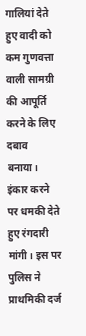गालियां देते हुए वादी को कम गुणवत्ता वाली सामग्री की आपूर्ति करने के लिए दबाव बनाया। इंकार करने पर धमकी देते हुए रंगदारी मांगी। इस पर पुलिस ने प्राथमिकी दर्ज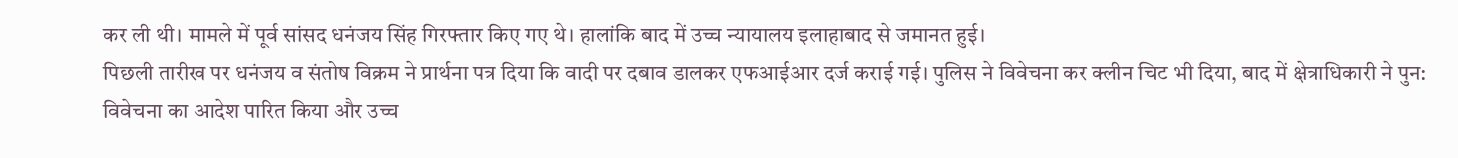कर ली थी। मामले में पूर्व सांसद धनंजय सिंह गिरफ्तार किए गए थे। हालांकि बाद में उच्च न्यायालय इलाहाबाद से जमानत हुई।
पिछली तारीख पर धनंजय व संतोष विक्रम ने प्रार्थना पत्र दिया कि वादी पर दबाव डालकर एफआईआर दर्ज कराई गई। पुलिस ने विवेचना कर क्लीन चिट भी दिया, बाद में क्षेत्राधिकारी ने पुन: विवेचना का आदेश पारित किया और उच्च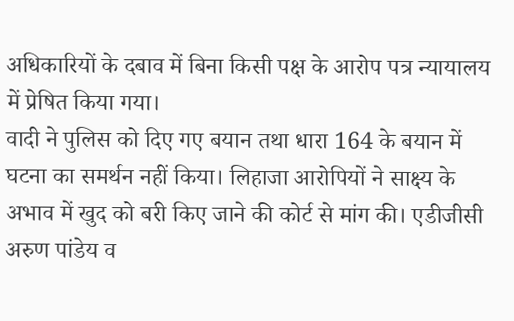अधिकारियों के दबाव में बिना किसी पक्ष के आरोप पत्र न्यायालय में प्रेषित किया गया।
वादी ने पुलिस को दिए गए बयान तथा धारा 164 के बयान में घटना का समर्थन नहीं किया। लिहाजा आरोपियों ने साक्ष्य के अभाव में खुद को बरी किए जाने की कोर्ट से मांग की। एडीजीसी अरुण पांडेय व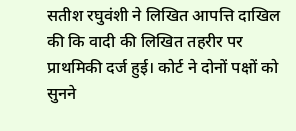सतीश रघुवंशी ने लिखित आपत्ति दाखिल की कि वादी की लिखित तहरीर पर प्राथमिकी दर्ज हुई। कोर्ट ने दोनों पक्षों को सुनने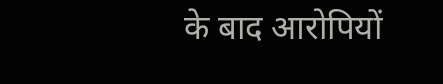के बाद आरोपियों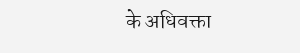के अधिवक्ता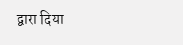द्वारा दिया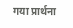गया प्रार्थना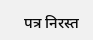पत्र निरस्त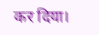कर दिया।